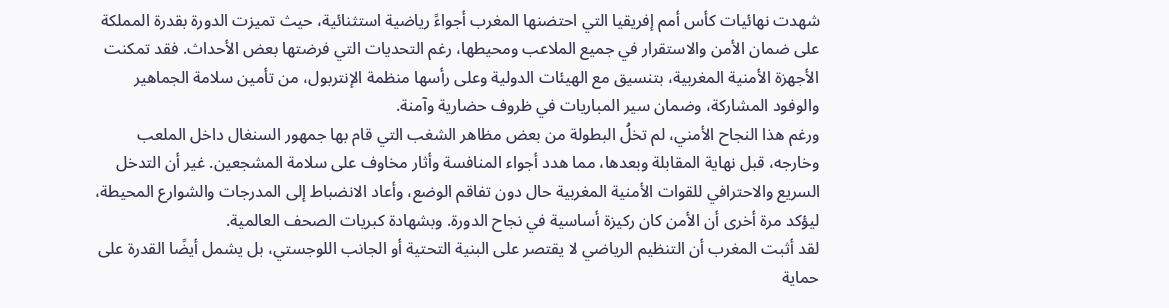شهدت نهائيات كأس أمم إفريقيا التي احتضنها المغرب أجواءً رياضية استثنائية، حيث تميزت الدورة بقدرة المملكة على ضمان الأمن والاستقرار في جميع الملاعب ومحيطها، رغم التحديات التي فرضتها بعض الأحداث. فقد تمكنت الأجهزة الأمنية المغربية، بتنسيق مع الهيئات الدولية وعلى رأسها منظمة الإنتربول، من تأمين سلامة الجماهير والوفود المشاركة، وضمان سير المباريات في ظروف حضارية وآمنة.
ورغم هذا النجاح الأمني، لم تخلُ البطولة من بعض مظاهر الشغب التي قام بها جمهور السنغال داخل الملعب وخارجه، قبل نهاية المقابلة وبعدها، مما هدد أجواء المنافسة وأثار مخاوف على سلامة المشجعين. غير أن التدخل السريع والاحترافي للقوات الأمنية المغربية حال دون تفاقم الوضع، وأعاد الانضباط إلى المدرجات والشوارع المحيطة، ليؤكد مرة أخرى أن الأمن كان ركيزة أساسية في نجاح الدورة. وبشهادة كبريات الصحف العالمية.
لقد أثبت المغرب أن التنظيم الرياضي لا يقتصر على البنية التحتية أو الجانب اللوجستي، بل يشمل أيضًا القدرة على حماية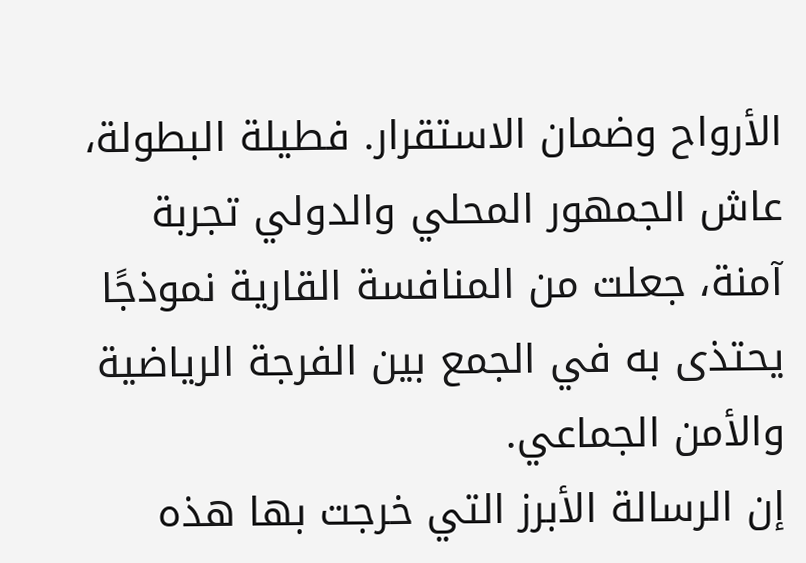الأرواح وضمان الاستقرار. فطيلة البطولة، عاش الجمهور المحلي والدولي تجربة آمنة، جعلت من المنافسة القارية نموذجًا يحتذى به في الجمع بين الفرجة الرياضية والأمن الجماعي.
إن الرسالة الأبرز التي خرجت بها هذه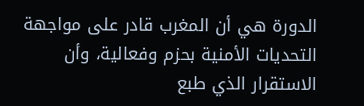الدورة هي أن المغرب قادر على مواجهة التحديات الأمنية بحزم وفعالية، وأن الاستقرار الذي طبع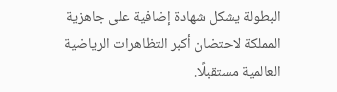البطولة يشكل شهادة إضافية على جاهزية المملكة لاحتضان أكبر التظاهرات الرياضية العالمية مستقبلًا.